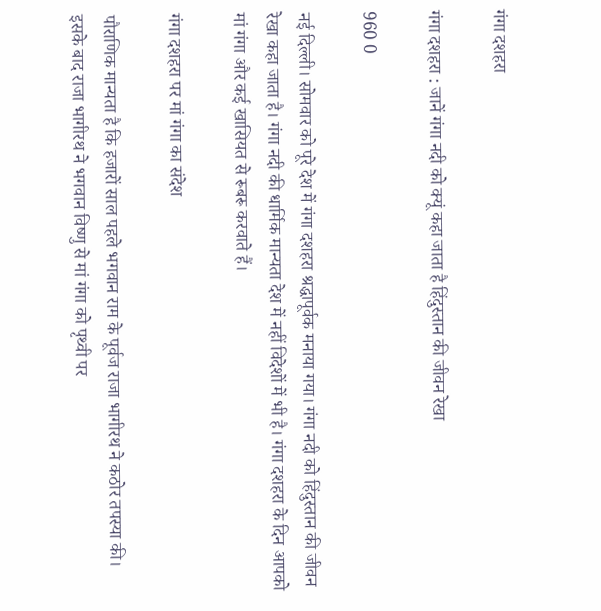गंगा दशहरा

गंगा दशहरा : जानें गंगा नदी को क्यूं कहा जाता है हिंदुस्तान की जीवन रेखा

960 0

नई दिल्ली। सोमवार को पूरे देश में गंगा दशहरा श्रद्धापूर्वक मनाया गया। गंगा नदी को हिंदुस्तान की जीवन रेखा कहा जाता है। गंगा नदी की धार्मिक मान्यता देश में नहीं विदेशों में भी है। गंगा दशहरा के दिन आपको मां गंगा और कई खासियत से रूबरू करवाते हैं।

गंगा दशहरा पर मां गंगा का संदेश

पौराणिक मान्यता है कि हजारों साल पहले भगवान राम के पूर्वज राजा भागीरथ ने कठोर तपस्या की। इसके बाद राजा भागीरथ ने भगवान विष्णु से मां गंगा को पृथ्वी पर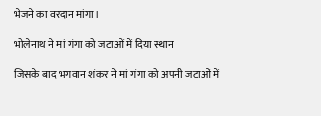भेजने का वरदान मांगा।

भोलेनाथ ने मां गंगा को जटाओं में दिया स्थान

जिसके बाद भगवान शंकर ने मां गंगा को अपनी जटाओं में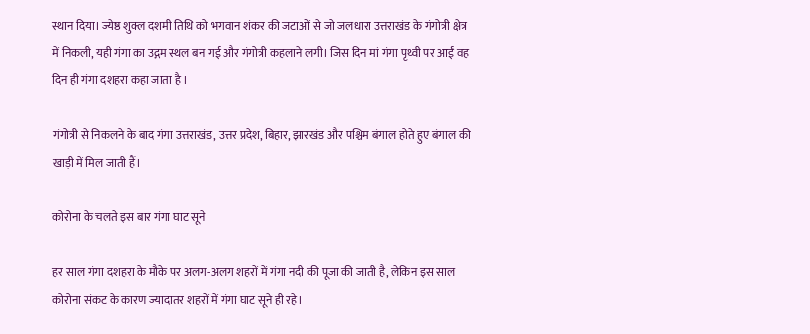स्थान दिया। ज्येष्ठ शुक्ल दशमी तिथि को भगवान शंकर की जटाओं से जो जलधारा उत्तराखंड के गंगोत्री क्षेत्र में निकली, यही गंगा का उद्गम स्थल बन गई और गंगोत्री कहलाने लगी। जिस दिन मां गंगा पृथ्वी पर आईं वह दिन ही गंगा दशहरा कहा जाता है ।

गंगोत्री से निकलने के बाद गंगा उत्तराखंड, उत्तर प्रदेश, बिहार, झारखंड और पश्चिम बंगाल होते हुए बंगाल की खाड़ी में मिल जाती हैं।

कोरोना के चलते इस बार गंगा घाट सूने

हर साल गंगा दशहरा के मौके पर अलग-अलग शहरों में गंगा नदी की पूजा की जाती है, लेकिन इस साल कोरोना संकट के कारण ज्यादातर शहरों में गंगा घाट सूने ही रहे।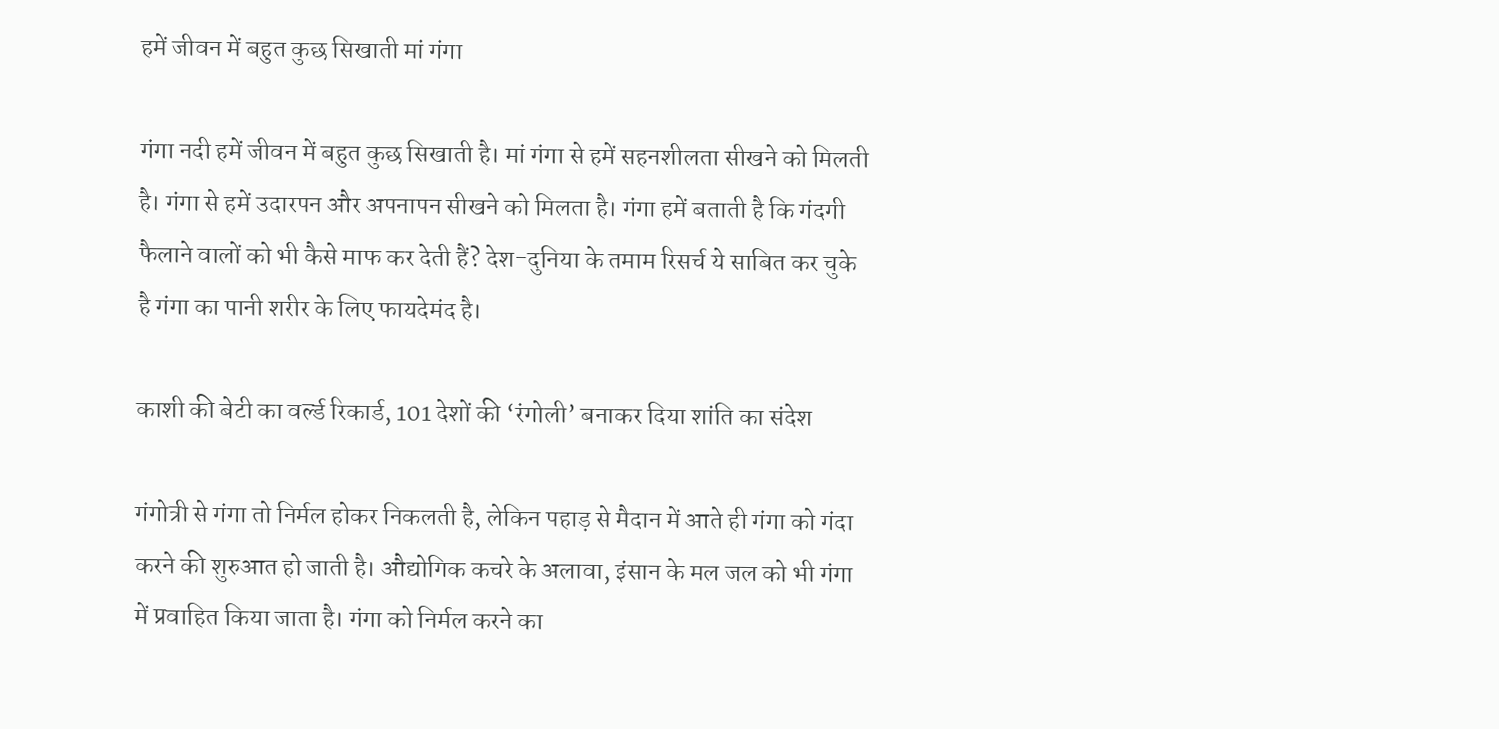हमें जीवन में बहुत कुछ सिखाती मां गंगा

गंगा नदी हमें जीवन में बहुत कुछ सिखाती है। मां गंगा से हमें सहनशीलता सीखने को मिलती है। गंगा से हमें उदारपन और अपनापन सीखने को मिलता है। गंगा हमें बताती है कि गंदगी फैलाने वालों को भी कैसे माफ कर देती हैं? देश-दुनिया के तमाम रिसर्च ये साबित कर चुके है गंगा का पानी शरीर के लिए फायदेमंद है।

काशी की बेटी का वर्ल्ड रिकार्ड, 101 देशों की ‘रंगोली’ बनाकर दिया शांति का संदेश

गंगोत्री से गंगा तो निर्मल होकर निकलती है, लेकिन पहाड़ से मैदान में आते ही गंगा को गंदा करने की शुरुआत हो जाती है। औद्योगिक कचरे के अलावा, इंसान के मल जल को भी गंगा में प्रवाहित किया जाता है। गंगा को निर्मल करने का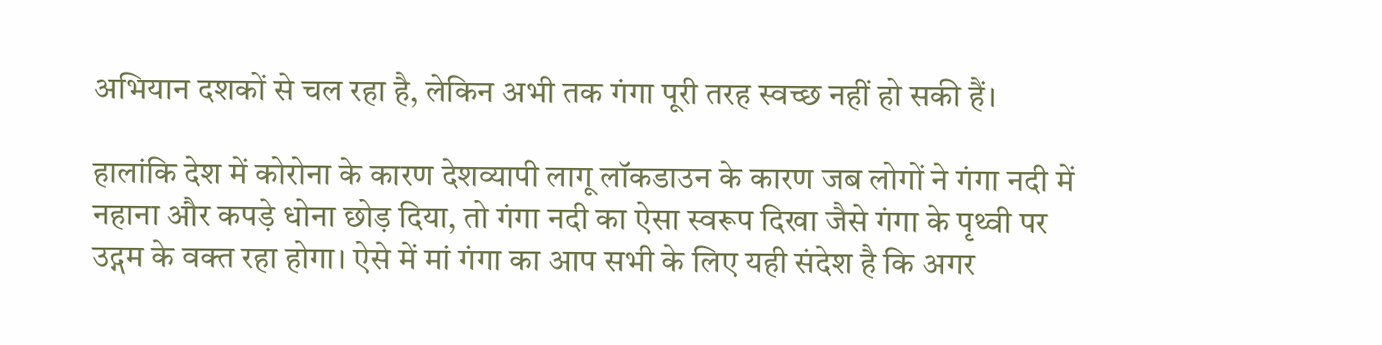अभियान दशकों से चल रहा है, लेकिन अभी तक गंगा पूरी तरह स्वच्छ नहीं हो सकी हैं।

हालांकि देश में कोरोना के कारण देशव्यापी लागू लॉकडाउन के कारण जब लोगों ने गंगा नदी में नहाना और कपड़े धोना छोड़ दिया, तो गंगा नदी का ऐसा स्वरूप दिखा जैसे गंगा के पृथ्वी पर उद्गम के वक्त रहा होगा। ऐसे में मां गंगा का आप सभी के लिए यही संदेश है कि अगर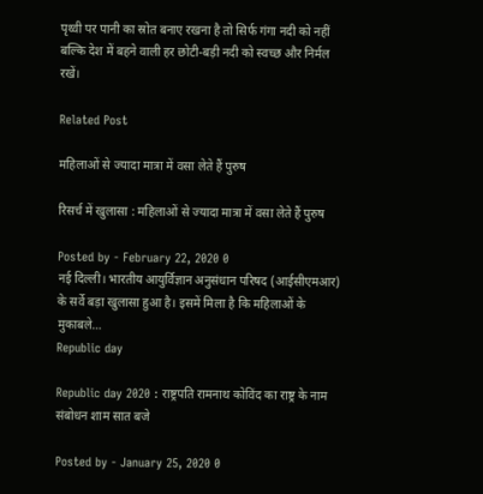पृथ्वी पर पानी का स्रोत बनाए रखना है तो सिर्फ गंगा नदी को नहीं बल्कि देश में बहने वाली हर छोटी-बड़ी नदी को स्वच्छ और निर्मल रखें।

Related Post

महिलाओं से ज्यादा मात्रा में वसा लेते हैं पुरुष

रिसर्च में खुलासा : महिलाओं से ज्यादा मात्रा में वसा लेते हैं पुरुष

Posted by - February 22, 2020 0
नई दिल्ली। भारतीय आयुर्विज्ञान अनुसंधान परिषद (आईसीएमआर) के सर्वे बड़ा खुलासा हुआ है। इसमें मिला है कि महिलाओं के मुकाबले…
Republic day

Republic day 2020 : राष्ट्रपति रामनाथ कोविंद का राष्ट्र के नाम संबोधन शाम सात बजे

Posted by - January 25, 2020 0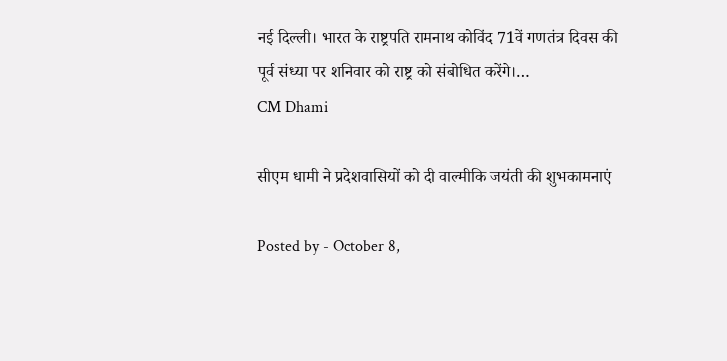नई दिल्ली। भारत के राष्ट्रपति रामनाथ कोविंद 71वें गणतंत्र दिवस की पूर्व संध्या पर शनिवार को राष्ट्र को संबोधित करेंगे।…
CM Dhami

सीएम धामी ने प्रदेशवासियों को दी वाल्मीकि जयंती की शुभकामनाएं

Posted by - October 8,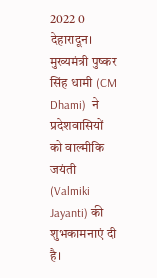2022 0
देहारादून। मुख्यमंत्री पुष्कर सिंह धामी (CM Dhami)  ने प्रदेशवासियों को वाल्मीकि जयंती (Valmiki Jayanti) की शुभकामनाएं दी है।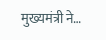मुख्यमंत्री ने…